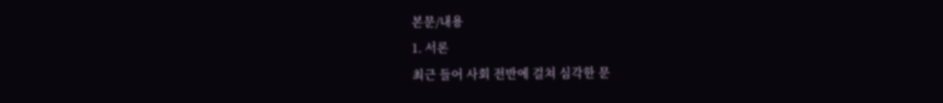본문/내용
1. 서론
최근 들어 사회 전반에 걸쳐 심각한 문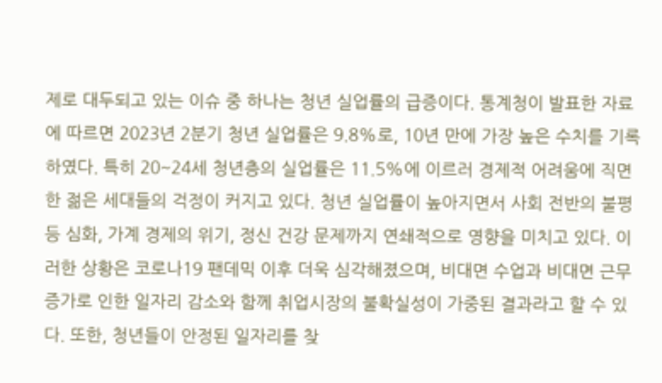제로 대두되고 있는 이슈 중 하나는 청년 실업률의 급증이다. 통계청이 발표한 자료에 따르면 2023년 2분기 청년 실업률은 9.8%로, 10년 만에 가장 높은 수치를 기록하였다. 특히 20~24세 청년층의 실업률은 11.5%에 이르러 경제적 어려움에 직면한 젊은 세대들의 걱정이 커지고 있다. 청년 실업률이 높아지면서 사회 전반의 불평등 심화, 가계 경제의 위기, 정신 건강 문제까지 연쇄적으로 영향을 미치고 있다. 이러한 상황은 코로나19 팬데믹 이후 더욱 심각해졌으며, 비대면 수업과 비대면 근무 증가로 인한 일자리 감소와 함께 취업시장의 불확실성이 가중된 결과라고 할 수 있다. 또한, 청년들이 안정된 일자리를 찾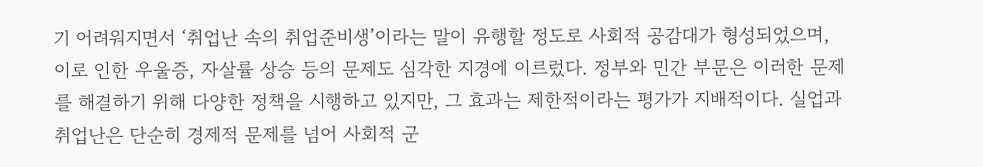기 어려워지면서 ‘취업난 속의 취업준비생’이라는 말이 유행할 정도로 사회적 공감대가 형성되었으며, 이로 인한 우울증, 자살률 상승 등의 문제도 심각한 지경에 이르렀다. 정부와 민간 부문은 이러한 문제를 해결하기 위해 다양한 정책을 시행하고 있지만, 그 효과는 제한적이라는 평가가 지배적이다. 실업과 취업난은 단순히 경제적 문제를 넘어 사회적 군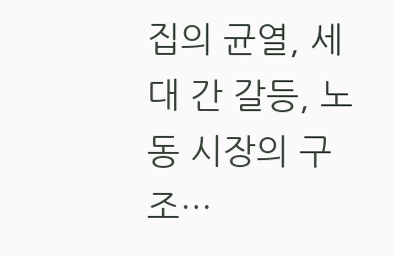집의 균열, 세대 간 갈등, 노동 시장의 구조…